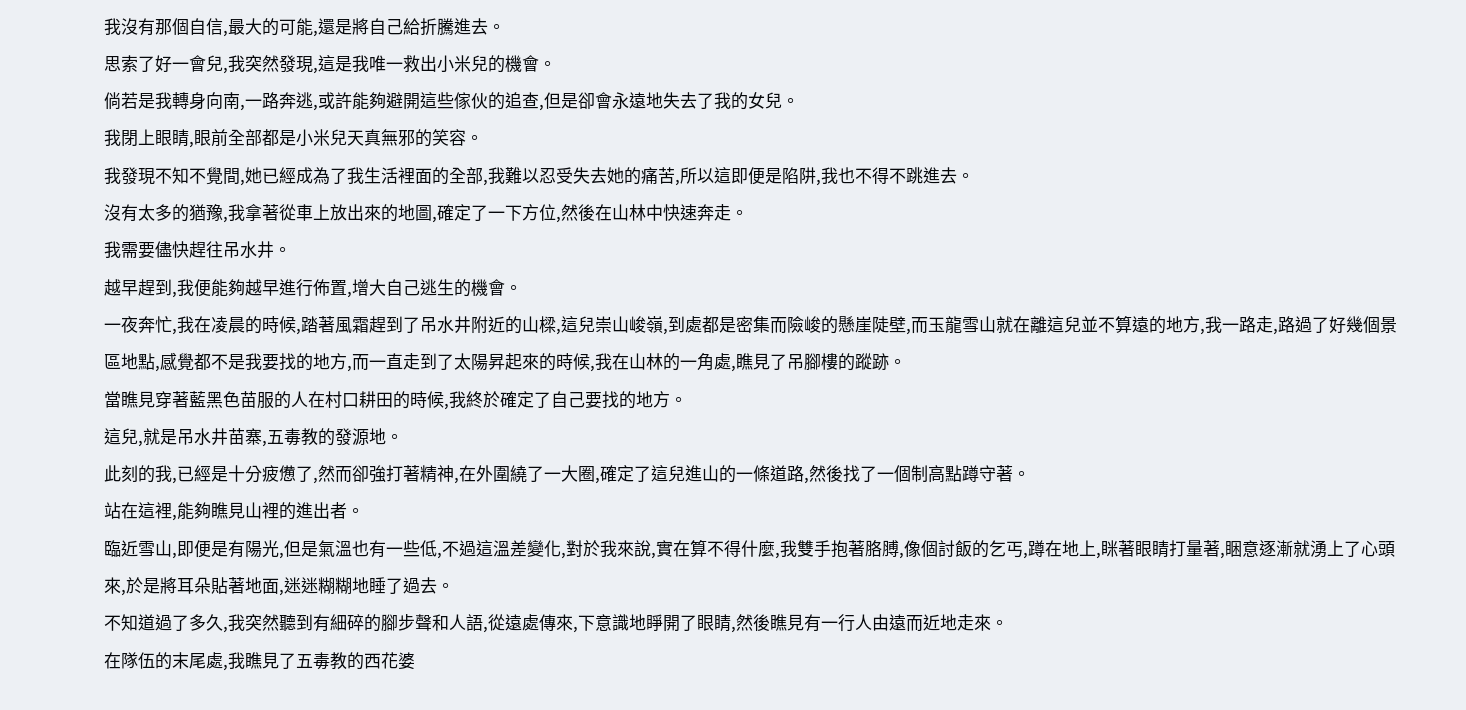我沒有那個自信,最大的可能,還是將自己給折騰進去。
思索了好一會兒,我突然發現,這是我唯一救出小米兒的機會。
倘若是我轉身向南,一路奔逃,或許能夠避開這些傢伙的追查,但是卻會永遠地失去了我的女兒。
我閉上眼睛,眼前全部都是小米兒天真無邪的笑容。
我發現不知不覺間,她已經成為了我生活裡面的全部,我難以忍受失去她的痛苦,所以這即便是陷阱,我也不得不跳進去。
沒有太多的猶豫,我拿著從車上放出來的地圖,確定了一下方位,然後在山林中快速奔走。
我需要儘快趕往吊水井。
越早趕到,我便能夠越早進行佈置,增大自己逃生的機會。
一夜奔忙,我在凌晨的時候,踏著風霜趕到了吊水井附近的山樑,這兒崇山峻嶺,到處都是密集而險峻的懸崖陡壁,而玉龍雪山就在離這兒並不算遠的地方,我一路走,路過了好幾個景區地點,感覺都不是我要找的地方,而一直走到了太陽昇起來的時候,我在山林的一角處,瞧見了吊腳樓的蹤跡。
當瞧見穿著藍黑色苗服的人在村口耕田的時候,我終於確定了自己要找的地方。
這兒,就是吊水井苗寨,五毒教的發源地。
此刻的我,已經是十分疲憊了,然而卻強打著精神,在外圍繞了一大圈,確定了這兒進山的一條道路,然後找了一個制高點蹲守著。
站在這裡,能夠瞧見山裡的進出者。
臨近雪山,即便是有陽光,但是氣溫也有一些低,不過這溫差變化,對於我來說,實在算不得什麼,我雙手抱著胳膊,像個討飯的乞丐,蹲在地上,眯著眼睛打量著,睏意逐漸就湧上了心頭來,於是將耳朵貼著地面,迷迷糊糊地睡了過去。
不知道過了多久,我突然聽到有細碎的腳步聲和人語,從遠處傳來,下意識地睜開了眼睛,然後瞧見有一行人由遠而近地走來。
在隊伍的末尾處,我瞧見了五毒教的西花婆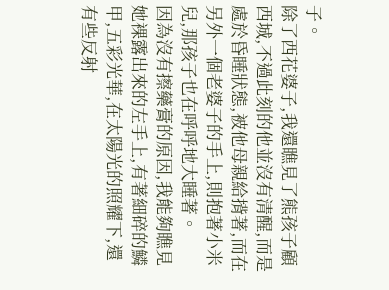子。
除了西花婆子,我還瞧見了熊孩子顧西城,不過此刻的他並沒有清醒,而是處於昏睡狀態,被他母親給揹著,而在另外一個老婆子的手上,則抱著小米兒,那孩子也在呼呼地大睡著。
因為沒有擦藥膏的原因,我能夠瞧見她裸露出來的左手上,有著細碎的鱗甲,五彩光華,在太陽光的照耀下,還有些反射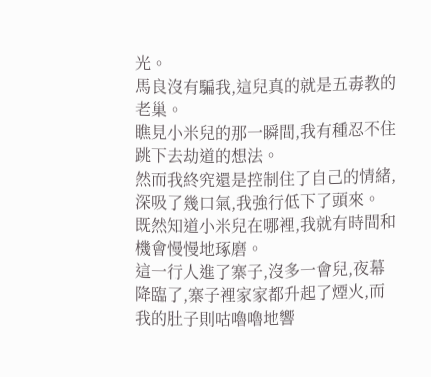光。
馬良沒有騙我,這兒真的就是五毒教的老巢。
瞧見小米兒的那一瞬間,我有種忍不住跳下去劫道的想法。
然而我終究還是控制住了自己的情緒,深吸了幾口氣,我強行低下了頭來。
既然知道小米兒在哪裡,我就有時間和機會慢慢地琢磨。
這一行人進了寨子,沒多一會兒,夜幕降臨了,寨子裡家家都升起了煙火,而我的肚子則咕嚕嚕地響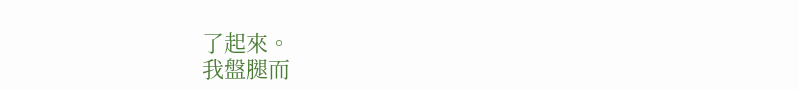了起來。
我盤腿而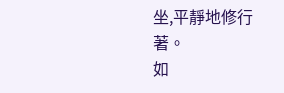坐,平靜地修行著。
如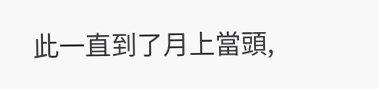此一直到了月上當頭,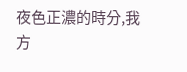夜色正濃的時分,我方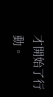才開始了行動。